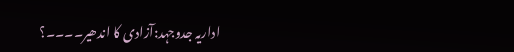اداریہ جدوجہد:آزادی کا اندھیر۔۔۔۔؟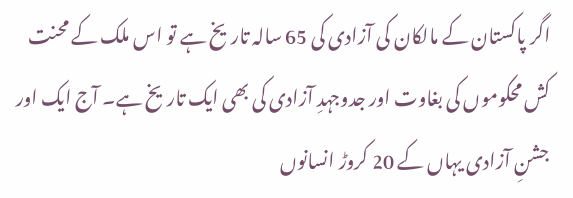اگر پاکستان کے مالکان کی آزادی کی 65 سالہ تاریخ ہے تو اس ملک کے محنت کش محکوموں کی بغاوت اور جدوجہدِ آزادی کی بھی ایک تاریخ ہے۔ آج ایک اور جشنِ آزادی یہاں کے 20 کروڑ انسانوں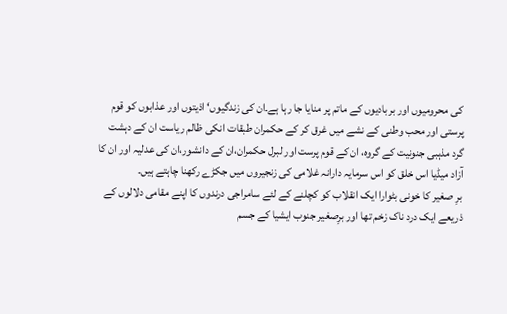کی محرومیوں اور بربادیوں کے ماتم پر منایا جا رہا ہے۔ان کی زندگیوں‘ اذیتوں اور عذابوں کو قوم پرستی اور محب وطنی کے نشے میں غرق کر کے حکمران طبقات انکی ظالم ریاست ان کے دہشت گرد مذہبی جنونیت کے گروہ، ان کے قوم پرست اور لبرل حکمران،ان کے دانشور،ان کی عدلیہ اور ان کا آزاد میڈیا اس خلق کو اس سرمایہ دارانہ غلامی کی زنجیروں میں جکڑے رکھنا چاہتے ہیں۔
برِ صغیر کا خونی بٹوارا ایک انقلاب کو کچلنے کے لئے سامراجی درندوں کا اپنے مقامی دلالوں کے ذریعے ایک درد ناک زخم تھا اور برِصغیر جنوب ایشیا کے جسم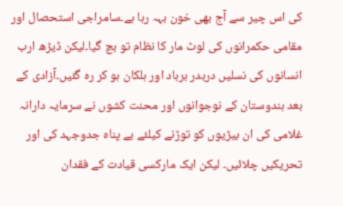کی اس چیر سے آج بھی خون بہہ رہا ہے۔سامراجی استحصال اور مقامی حکمرانوں کی لوٹ مار کا نظام تو بچ گیا۔لیکن ڈیڑھ ارب انسانوں کی نسلیں دربدر برباد اور ہلکان ہو کر رہ گئیں۔آزادی کے بعد ہندوستان کے نوجوانوں اور محنت کشوں نے سرمایہ دارانہ غلامی کی ان بیڑیوں کو توڑنے کیلئے بے پناہ جدوجہد کی اور تحریکیں چلائیں۔ لیکن ایک مارکسی قیادت کے فقدان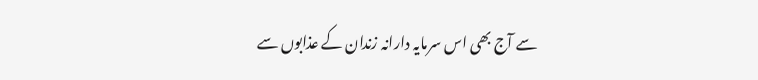سے آج بھی اس سرمایہ دارانہ زندان کے عذابوں سے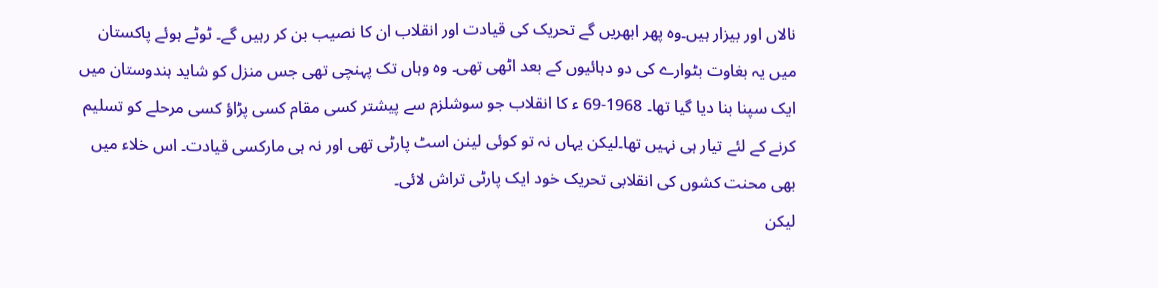نالاں اور بیزار ہیں۔وہ پھر ابھریں گے تحریک کی قیادت اور انقلاب ان کا نصیب بن کر رہیں گے۔ ٹوٹے ہوئے پاکستان میں یہ بغاوت بٹوارے کی دو دہائیوں کے بعد اٹھی تھی۔ وہ وہاں تک پہنچی تھی جس منزل کو شاید ہندوستان میں ایک سپنا بنا دیا گیا تھا۔ 1968-69 ء کا انقلاب جو سوشلزم سے پیشتر کسی مقام کسی پڑاؤ کسی مرحلے کو تسلیم کرنے کے لئے تیار ہی نہیں تھا۔لیکن یہاں نہ تو کوئی لینن اسٹ پارٹی تھی اور نہ ہی مارکسی قیادت۔ اس خلاء میں بھی محنت کشوں کی انقلابی تحریک خود ایک پارٹی تراش لائی۔
لیکن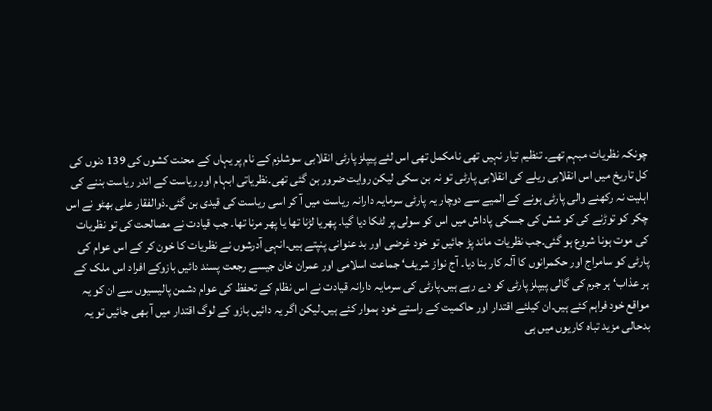چونکہ نظریات مبہم تھے۔ تنظیم تیار نہیں تھی نامکمل تھی اس لئے پیپلز پارٹی انقلابی سوشلزم کے نام پر یہاں کے محنت کشوں کی 139 دنوں کی کل تاریخ میں اس انقلابی ریلے کی انقلابی پارٹی تو نہ بن سکی لیکن روایت ضرور بن گئی تھی۔نظریاتی ابہام اور ریاست کے اندر ریاست بننے کی اہلیت نہ رکھنے والی پارٹی ہونے کے المیے سے دوچار یہ پارٹی سرمایہ دارانہ ریاست میں آ کر اسی ریاست کی قیدی بن گئی۔ذوالفقار علی بھٹو نے اس چکر کو توڑنے کی کو شش کی جسکی پاداش میں اس کو سولی پر لٹکا دیا گیا۔ پھریا لڑنا تھا یا پھر مرنا تھا۔ جب قیادت نے مصالحت کی تو نظریات کی موت ہونا شروع ہو گئی۔جب نظریات ماند پڑ جائیں تو خود غرضی اور بد عنوانی پنپتے ہیں۔انہی آدرشوں نے نظریات کا خون کر کے اس عوام کی پارٹی کو سامراج اور حکمرانوں کا آلہ کار بنا دیا۔ آج نواز شریف‘ جماعت اسلامی اور عمران خان جیسے رجعت پسند دائیں بازوکے افراد اس ملک کے ہر عذاب‘ ہر جرم کی گالی پیپلز پارٹی کو دے رہے ہیں۔پارٹی کی سرمایہ دارانہ قیادت نے اس نظام کے تحفظ کی عوام دشمن پالیسیوں سے ان کو یہ مواقع خود فراہم کئے ہیں۔ان کیلئے اقتدار اور حاکمیت کے راستے خود ہموار کئے ہیں۔لیکن اگر یہ دائیں بازو کے لوگ اقتدار میں آ بھی جائیں تو یہ بدحالی مزید تباہ کاریوں میں ہی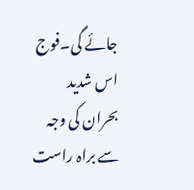جائے گی۔فوج اس شدید بحران کی وجہ سے براہ راست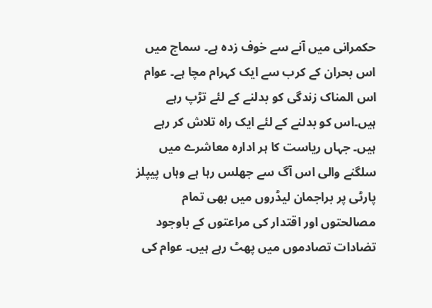حکمرانی میں آنے سے خوف زدہ ہے۔ سماج میں اس بحران کے کرب سے ایک کہرام مچا ہے۔ عوام اس المناک زندگی کو بدلنے کے لئے تڑپ رہے ہیں۔اس کو بدلنے کے لئے ایک راہ تلاش کر رہے ہیں۔ جہاں ریاست کا ہر ادارہ معاشرے میں سلگنے والی اس آگ سے جھلس رہا ہے وہاں پیپلز پارٹی پر براجمان لیڈروں میں بھی تمام مصالحتوں اور اقتدار کی مراعتوں کے باوجود تضادات تصادموں میں پھٹ رہے ہیں۔ عوام کی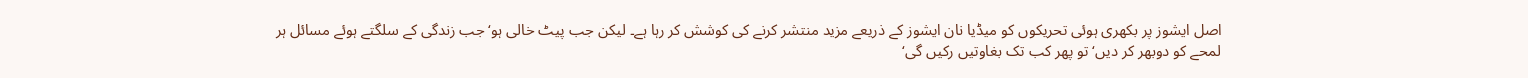اصل ایشوز پر بکھری ہوئی تحریکوں کو میڈیا نان ایشوز کے ذریعے مزید منتشر کرنے کی کوشش کر رہا ہے۔ لیکن جب پیٹ خالی ہو‘ جب زندگی کے سلگتے ہوئے مسائل ہر لمحے کو دوبھر کر دیں‘ تو پھر کب تک بغاوتیں رکیں گی‘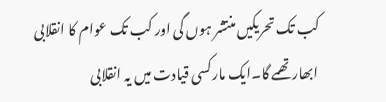کب تک تحریکیں منتشر ہوں گی اور کب تک عوام کا انقلابی ابھار تھمے گا۔ایک مارکسی قیادت میں یہ انقلابی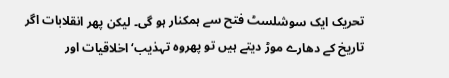تحریک ایک سوشلسٹ فتح سے ہمکنار ہو گی۔ لیکن پھر انقلابات اگر تاریخ کے دھارے موڑ دیتے ہیں تو پھروہ تہذیب‘ اخلاقیات اور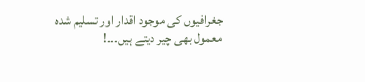جغرافیوں کی موجود اقدار اور تسلیم شدہ معمول بھی چیر دیتے ہیں۔۔۔!